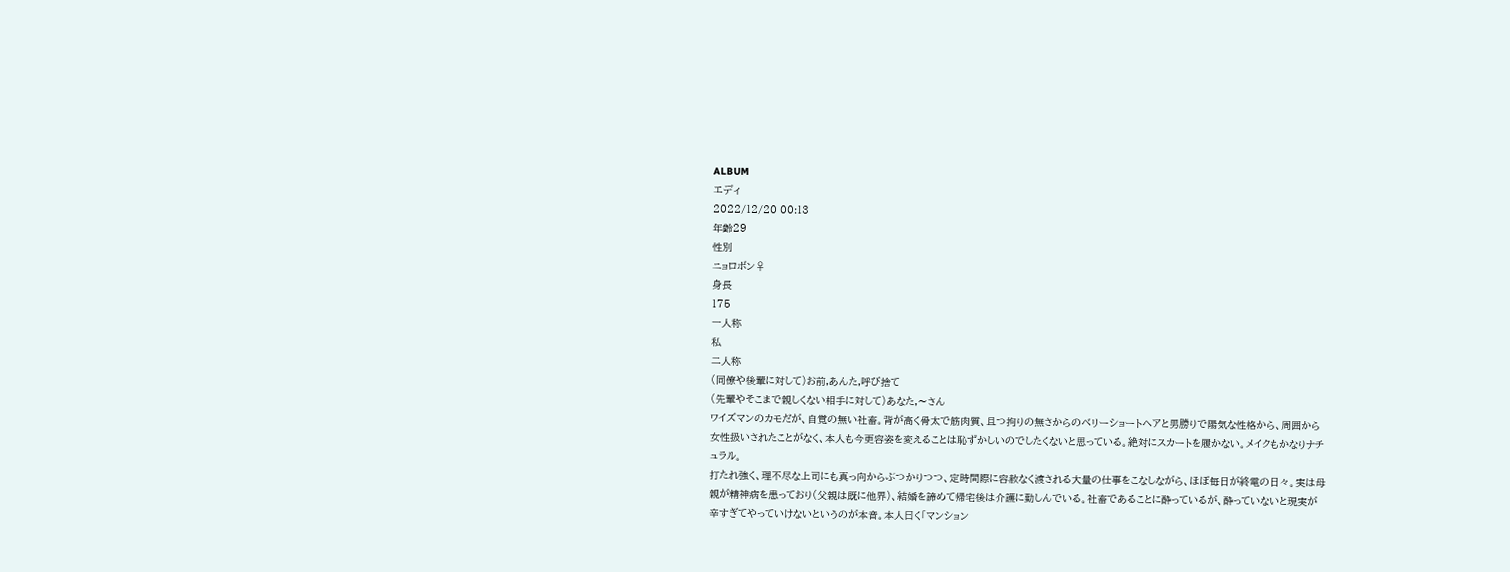ALBUM
エディ
2022/12/20 00:13
年齢29
性別
ニョロボン♀
身長
175
一人称
私
二人称
(同僚や後輩に対して)お前,あんた,呼び捨て
(先輩やそこまで親しくない相手に対して)あなた,〜さん
ワイズマンのカモだが、自覚の無い社畜。背が高く骨太で筋肉質、且つ拘りの無さからのベリーショートヘアと男勝りで陽気な性格から、周囲から女性扱いされたことがなく、本人も今更容姿を変えることは恥ずかしいのでしたくないと思っている。絶対にスカートを履かない。メイクもかなりナチュラル。
打たれ強く、理不尽な上司にも真っ向からぶつかりつつ、定時間際に容赦なく渡される大量の仕事をこなしながら、ほぼ毎日が終電の日々。実は母親が精神病を患っており(父親は既に他界)、結婚を諦めて帰宅後は介護に勤しんでいる。社畜であることに酔っているが、酔っていないと現実が辛すぎてやっていけないというのが本音。本人曰く「マンション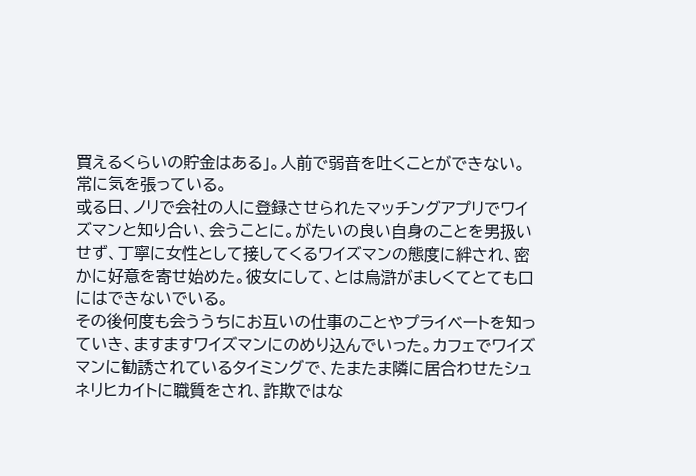買えるくらいの貯金はある」。人前で弱音を吐くことができない。常に気を張っている。
或る日、ノリで会社の人に登録させられたマッチングアプリでワイズマンと知り合い、会うことに。がたいの良い自身のことを男扱いせず、丁寧に女性として接してくるワイズマンの態度に絆され、密かに好意を寄せ始めた。彼女にして、とは烏滸がましくてとても口にはできないでいる。
その後何度も会ううちにお互いの仕事のことやプライベートを知っていき、ますますワイズマンにのめり込んでいった。カフェでワイズマンに勧誘されているタイミングで、たまたま隣に居合わせたシュネリヒカイトに職質をされ、詐欺ではな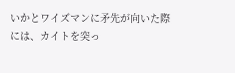いかとワイズマンに矛先が向いた際には、カイトを突っ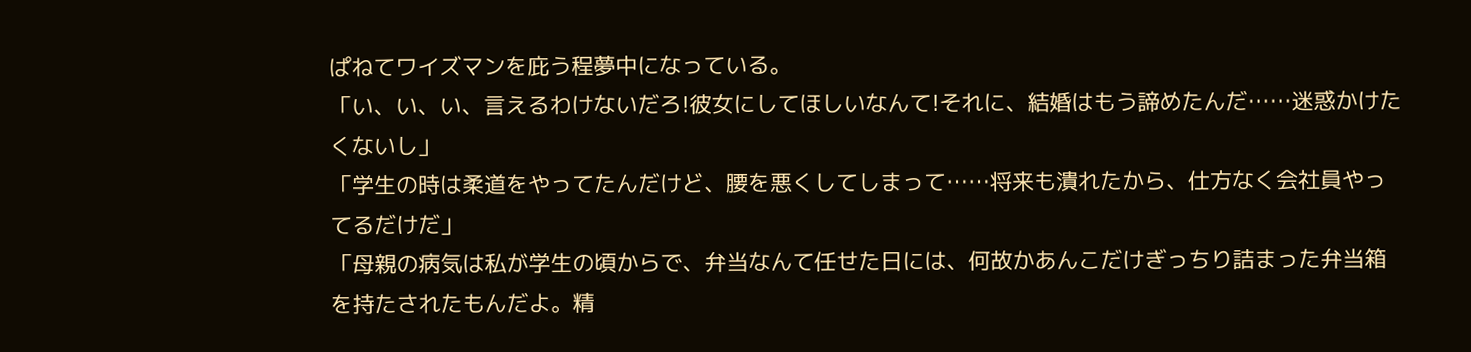ぱねてワイズマンを庇う程夢中になっている。
「い、い、い、言えるわけないだろ!彼女にしてほしいなんて!それに、結婚はもう諦めたんだ……迷惑かけたくないし」
「学生の時は柔道をやってたんだけど、腰を悪くしてしまって……将来も潰れたから、仕方なく会社員やってるだけだ」
「母親の病気は私が学生の頃からで、弁当なんて任せた日には、何故かあんこだけぎっちり詰まった弁当箱を持たされたもんだよ。精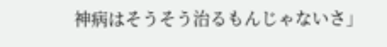神病はそうそう治るもんじゃないさ」